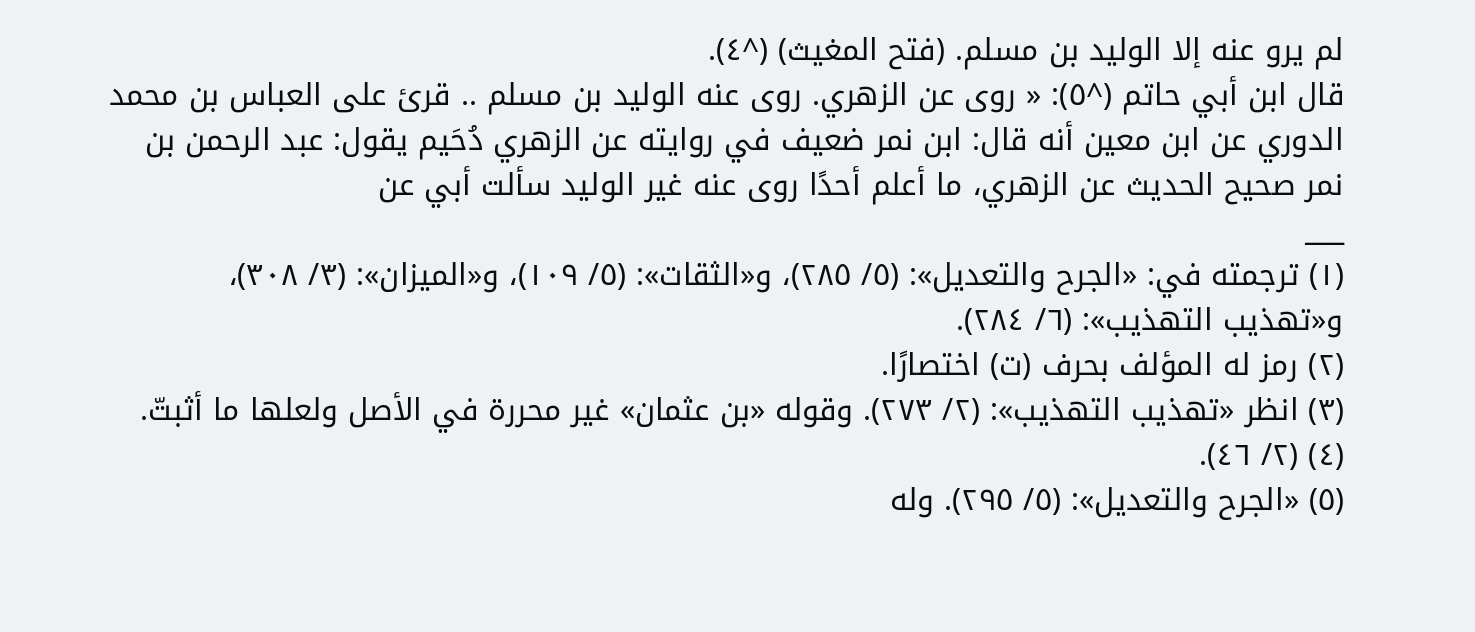لم يرو عنه إلا الوليد بن مسلم. (فتح المغيث) (^٤).
قال ابن أبي حاتم (^٥): « روى عن الزهري. روى عنه الوليد بن مسلم .. قرئ على العباس بن محمد الدوري عن ابن معين أنه قال: ابن نمر ضعيف في روايته عن الزهري دُحَيم يقول: عبد الرحمن بن نمر صحيح الحديث عن الزهري، ما أعلم أحدًا روى عنه غير الوليد سألت أبي عن
___
(١) ترجمته في: «الجرح والتعديل»: (٥/ ٢٨٥)، و«الثقات»: (٥/ ١٠٩)، و«الميزان»: (٣/ ٣٠٨)، و«تهذيب التهذيب»: (٦/ ٢٨٤).
(٢) رمز له المؤلف بحرف (ت) اختصارًا.
(٣) انظر «تهذيب التهذيب»: (٢/ ٢٧٣). وقوله «بن عثمان» غير محررة في الأصل ولعلها ما أثبتّ.
(٤) (٢/ ٤٦).
(٥) «الجرح والتعديل»: (٥/ ٢٩٥). وله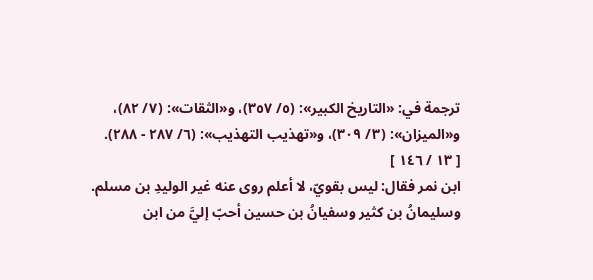ترجمة في: «التاريخ الكبير»: (٥/ ٣٥٧)، و«الثقات»: (٧/ ٨٢)، و«الميزان»: (٣/ ٣٠٩)، و«تهذيب التهذيب»: (٦/ ٢٨٧ - ٢٨٨).
[ ١٣ / ١٤٦ ]
ابن نمر فقال: ليس بقويّ، لا أعلم روى عنه غير الوليدِ بن مسلم. وسليمانُ بن كثير وسفيانُ بن حسين أحبّ إليَّ من ابن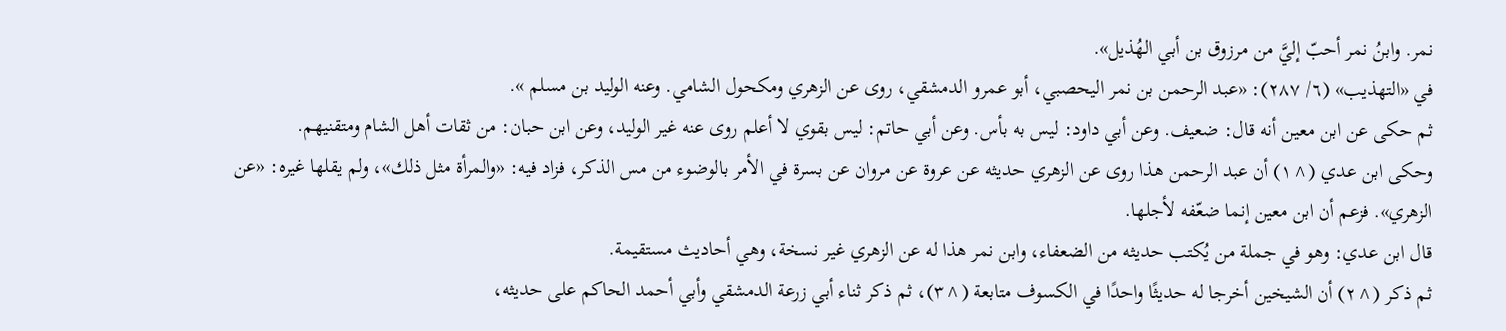نمر. وابنُ نمر أحبّ إليَّ من مرزوق بن أبي الهُذيل».
في «التهذيب» (٦/ ٢٨٧): «عبد الرحمن بن نمر اليحصبي، أبو عمرو الدمشقي، روى عن الزهري ومكحول الشامي. وعنه الوليد بن مسلم ».
ثم حكى عن ابن معين أنه قال: ضعيف. وعن أبي داود: ليس به بأس. وعن أبي حاتم: ليس بقوي لا أعلم روى عنه غير الوليد، وعن ابن حبان: من ثقات أهل الشام ومتقنيهم.
وحكى ابن عدي (^١) أن عبد الرحمن هذا روى عن الزهري حديثه عن عروة عن مروان عن بسرة في الأمر بالوضوء من مس الذكر، فزاد فيه: «والمرأة مثل ذلك»، ولم يقلها غيره: «عن الزهري». فزعم أن ابن معين إنما ضعّفه لأجلها.
قال ابن عدي: وهو في جملة من يُكتب حديثه من الضعفاء، وابن نمر هذا له عن الزهري غير نسخة، وهي أحاديث مستقيمة.
ثم ذكر (^٢) أن الشيخين أخرجا له حديثًا واحدًا في الكسوف متابعة (^٣)، ثم ذكر ثناء أبي زرعة الدمشقي وأبي أحمد الحاكم على حديثه،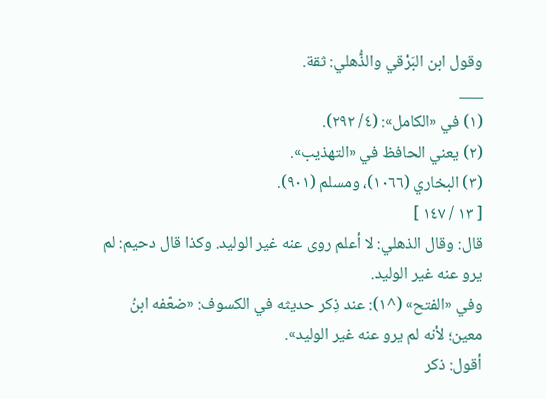وقول ابن البَرْقي والذُّهلي: ثقة.
___
(١) في «الكامل»: (٤/ ٢٩٢).
(٢) يعني الحافظ في «التهذيب».
(٣) البخاري (١٠٦٦)، ومسلم (٩٠١).
[ ١٣ / ١٤٧ ]
قال: وقال الذهلي: لا أعلم روى عنه غير الوليد. وكذا قال دحيم: لم يرو عنه غير الوليد.
وفي «الفتح» (^١): عند ذِكر حديثه في الكسوف: «ضعّفه ابنُ معين؛ لأنه لم يرو عنه غير الوليد».
أقول: ذكر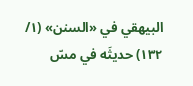البيهقي في «السنن» (١/ ١٣٢) حديثَه في مسّ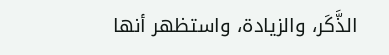الذَّكَر، والزيادة، واستظهر أنها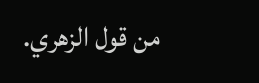من قول الزهري.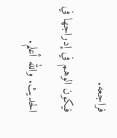فراجعه.
فيكون الوهم في إدراجها في الحديث. والله أعلم.